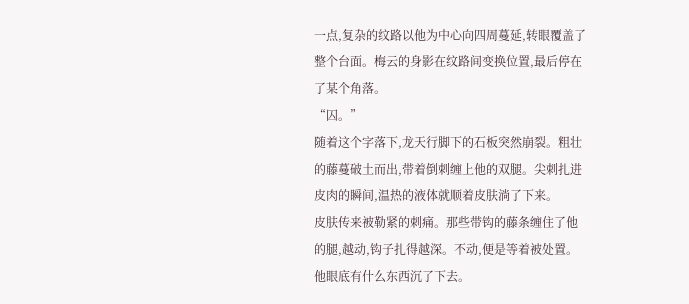一点,复杂的纹路以他为中心向四周蔓延,转眼覆盖了整个台面。梅云的身影在纹路间变换位置,最后停在了某个角落。
“囚。”
随着这个字落下,龙天行脚下的石板突然崩裂。粗壮的藤蔓破土而出,带着倒刺缠上他的双腿。尖刺扎进皮肉的瞬间,温热的液体就顺着皮肤淌了下来。
皮肤传来被勒紧的刺痛。那些带钩的藤条缠住了他的腿,越动,钩子扎得越深。不动,便是等着被处置。
他眼底有什么东西沉了下去。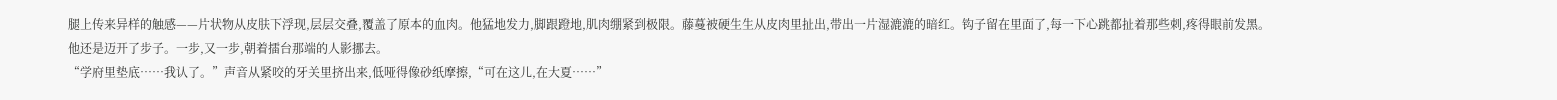腿上传来异样的触感——片状物从皮肤下浮现,层层交叠,覆盖了原本的血肉。他猛地发力,脚跟蹬地,肌肉绷紧到极限。藤蔓被硬生生从皮肉里扯出,带出一片湿漉漉的暗红。钩子留在里面了,每一下心跳都扯着那些刺,疼得眼前发黑。
他还是迈开了步子。一步,又一步,朝着擂台那端的人影挪去。
“学府里垫底……我认了。”声音从紧咬的牙关里挤出来,低哑得像砂纸摩擦,“可在这儿,在大夏……”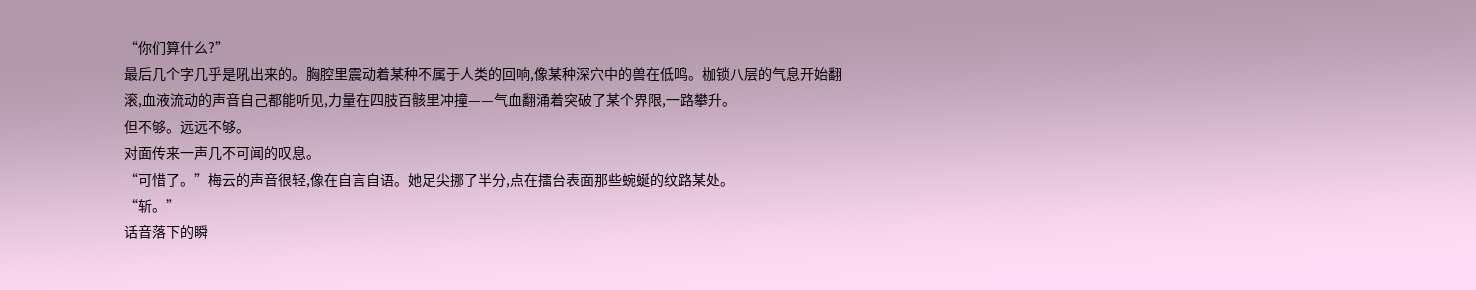“你们算什么?”
最后几个字几乎是吼出来的。胸腔里震动着某种不属于人类的回响,像某种深穴中的兽在低鸣。枷锁八层的气息开始翻滚,血液流动的声音自己都能听见,力量在四肢百骸里冲撞——气血翻涌着突破了某个界限,一路攀升。
但不够。远远不够。
对面传来一声几不可闻的叹息。
“可惜了。”梅云的声音很轻,像在自言自语。她足尖挪了半分,点在擂台表面那些蜿蜒的纹路某处。
“斩。”
话音落下的瞬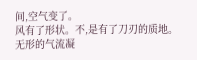间,空气变了。
风有了形状。不,是有了刀刃的质地。无形的气流凝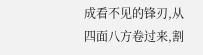成看不见的锋刃,从四面八方卷过来,割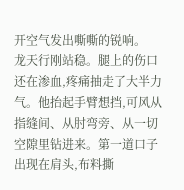开空气发出嘶嘶的锐响。
龙天行刚站稳。腿上的伤口还在渗血,疼痛抽走了大半力气。他抬起手臂想挡,可风从指缝间、从肘弯旁、从一切空隙里钻进来。第一道口子出现在肩头,布料撕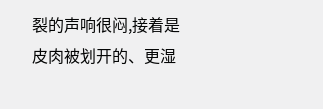裂的声响很闷,接着是皮肉被划开的、更湿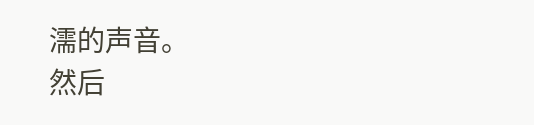濡的声音。
然后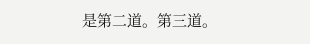是第二道。第三道。